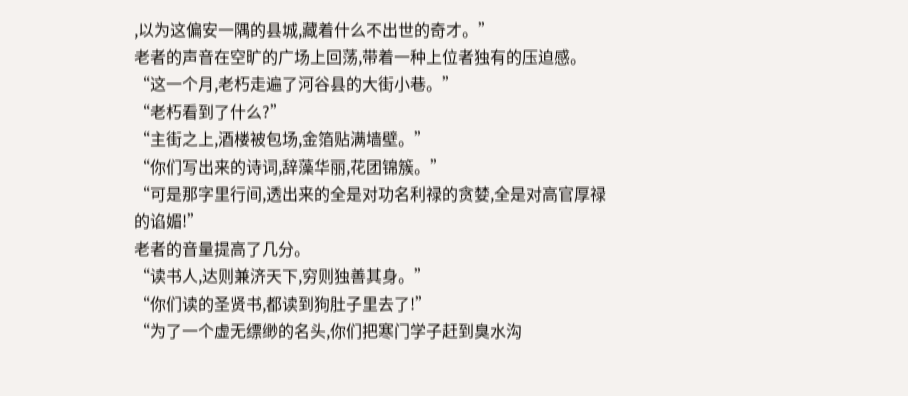,以为这偏安一隅的县城,藏着什么不出世的奇才。”
老者的声音在空旷的广场上回荡,带着一种上位者独有的压迫感。
“这一个月,老朽走遍了河谷县的大街小巷。”
“老朽看到了什么?”
“主街之上,酒楼被包场,金箔贴满墙壁。”
“你们写出来的诗词,辞藻华丽,花团锦簇。”
“可是那字里行间,透出来的全是对功名利禄的贪婪,全是对高官厚禄的谄媚!”
老者的音量提高了几分。
“读书人,达则兼济天下,穷则独善其身。”
“你们读的圣贤书,都读到狗肚子里去了!”
“为了一个虚无缥缈的名头,你们把寒门学子赶到臭水沟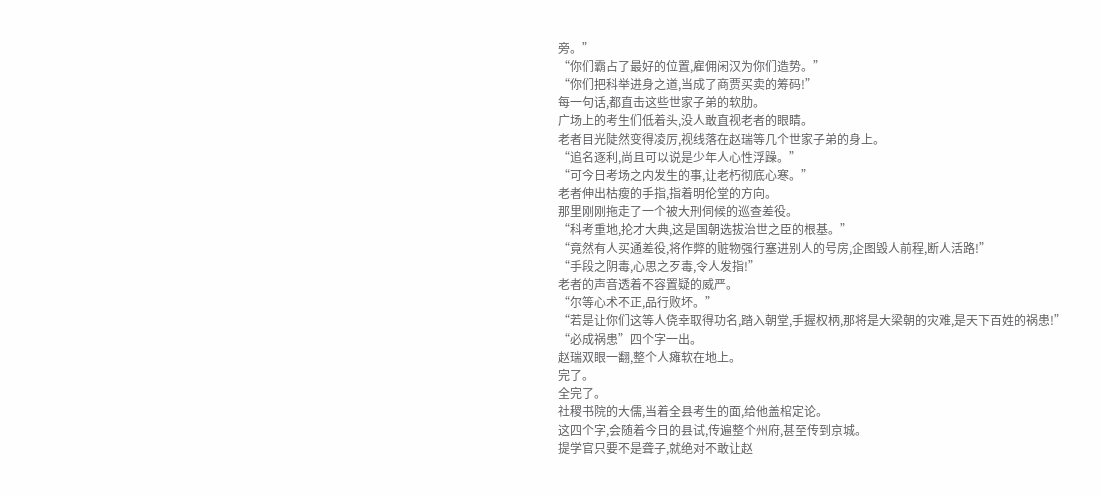旁。”
“你们霸占了最好的位置,雇佣闲汉为你们造势。”
“你们把科举进身之道,当成了商贾买卖的筹码!”
每一句话,都直击这些世家子弟的软肋。
广场上的考生们低着头,没人敢直视老者的眼睛。
老者目光陡然变得凌厉,视线落在赵瑞等几个世家子弟的身上。
“追名逐利,尚且可以说是少年人心性浮躁。”
“可今日考场之内发生的事,让老朽彻底心寒。”
老者伸出枯瘦的手指,指着明伦堂的方向。
那里刚刚拖走了一个被大刑伺候的巡查差役。
“科考重地,抡才大典,这是国朝选拔治世之臣的根基。”
“竟然有人买通差役,将作弊的赃物强行塞进别人的号房,企图毁人前程,断人活路!”
“手段之阴毒,心思之歹毒,令人发指!”
老者的声音透着不容置疑的威严。
“尔等心术不正,品行败坏。”
“若是让你们这等人侥幸取得功名,踏入朝堂,手握权柄,那将是大梁朝的灾难,是天下百姓的祸患!”
“必成祸患”四个字一出。
赵瑞双眼一翻,整个人瘫软在地上。
完了。
全完了。
社稷书院的大儒,当着全县考生的面,给他盖棺定论。
这四个字,会随着今日的县试,传遍整个州府,甚至传到京城。
提学官只要不是聋子,就绝对不敢让赵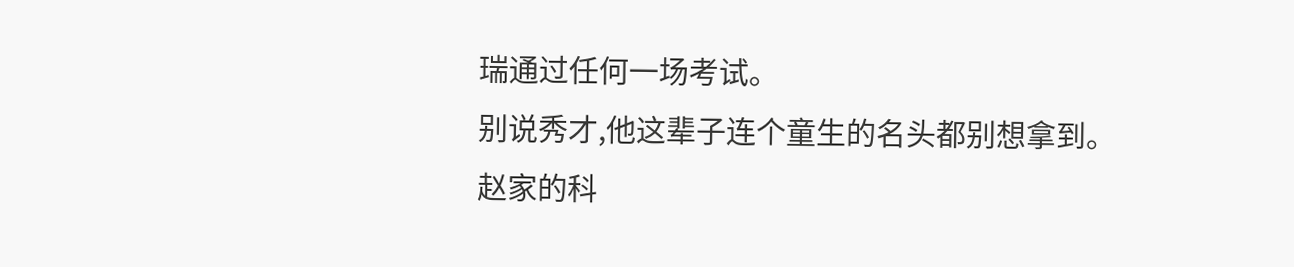瑞通过任何一场考试。
别说秀才,他这辈子连个童生的名头都别想拿到。
赵家的科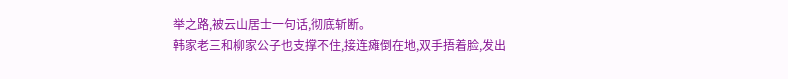举之路,被云山居士一句话,彻底斩断。
韩家老三和柳家公子也支撑不住,接连瘫倒在地,双手捂着脸,发出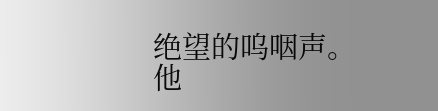绝望的呜咽声。
他